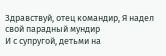Здравствуй, отец командир, Я надел свой парадный мундир
И с супругой, детьми на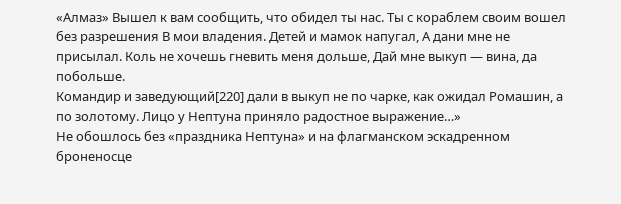«Алмаз» Вышел к вам сообщить, что обидел ты нас. Ты с кораблем своим вошел без разрешения В мои владения. Детей и мамок напугал, А дани мне не присылал. Коль не хочешь гневить меня дольше, Дай мне выкуп — вина, да побольше.
Командир и заведующий[220] дали в выкуп не по чарке, как ожидал Ромашин, а по золотому. Лицо у Нептуна приняло радостное выражение…»
Не обошлось без «праздника Нептуна» и на флагманском эскадренном броненосце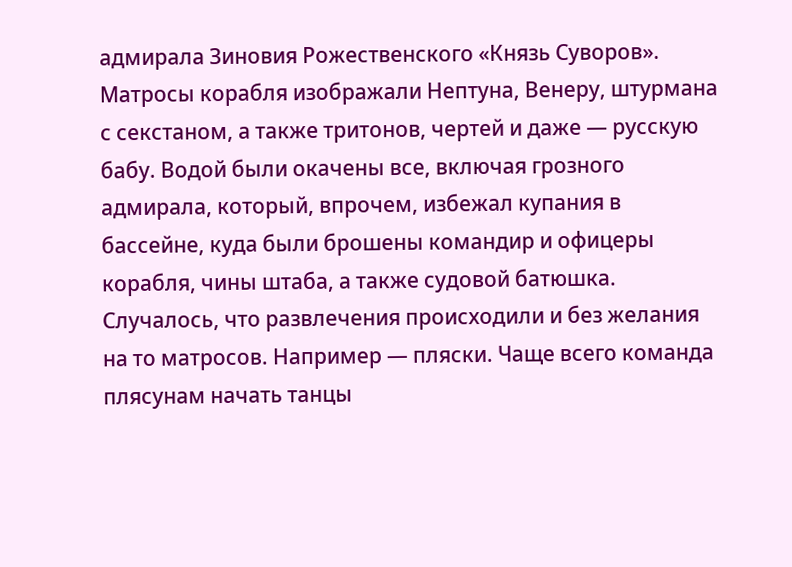адмирала Зиновия Рожественского «Князь Суворов». Матросы корабля изображали Нептуна, Венеру, штурмана с секстаном, а также тритонов, чертей и даже — русскую бабу. Водой были окачены все, включая грозного адмирала, который, впрочем, избежал купания в бассейне, куда были брошены командир и офицеры корабля, чины штаба, а также судовой батюшка.
Случалось, что развлечения происходили и без желания на то матросов. Например — пляски. Чаще всего команда плясунам начать танцы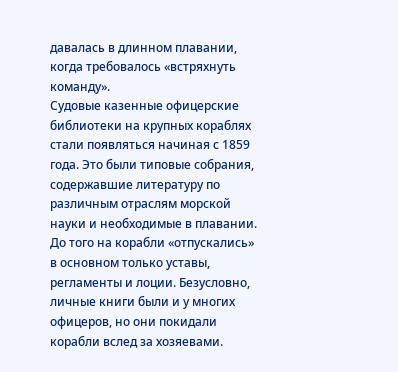давалась в длинном плавании, когда требовалось «встряхнуть команду».
Судовые казенные офицерские библиотеки на крупных кораблях стали появляться начиная с 1859 года. Это были типовые собрания, содержавшие литературу по различным отраслям морской науки и необходимые в плавании. До того на корабли «отпускались» в основном только уставы, регламенты и лоции. Безусловно, личные книги были и у многих офицеров, но они покидали корабли вслед за хозяевами.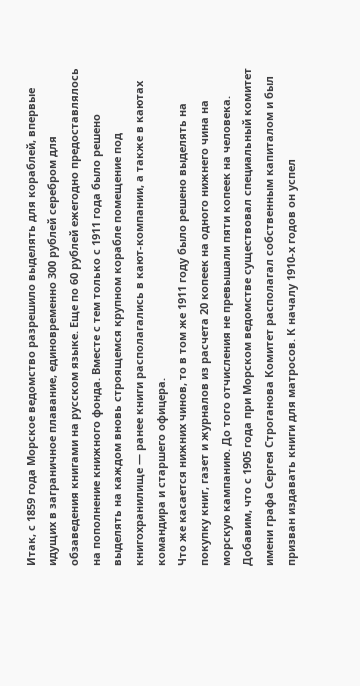Итак, с 1859 года Морское ведомство разрешило выделять для кораблей, впервые идущих в заграничное плавание, единовременно 300 рублей серебром для обзаведения книгами на русском языке. Еще по 60 рублей ежегодно предоставлялось на пополнение книжного фонда. Вместе с тем только с 1911 года было решено выделять на каждом вновь строящемся крупном корабле помещение под книгохранилище — ранее книги располагались в кают-компании, а также в каютах командира и старшего офицера.
Что же касается нижних чинов, то в том же 1911 году было решено выделять на покупку книг, газет и журналов из расчета 20 копеек на одного нижнего чина на морскую кампанию. До того отчисления не превышали пяти копеек на человека.
Добавим, что с 1905 года при Морском ведомстве существовал специальный комитет имени графа Сергея Строганова Комитет располагал собственным капиталом и был призван издавать книги для матросов. К началу 1910-х годов он успел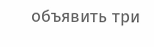объявить три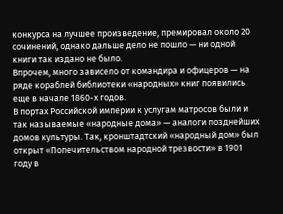конкурса на лучшее произведение, премировал около 20 сочинений, однако дальше дело не пошло — ни одной книги так издано не было.
Впрочем, много зависело от командира и офицеров — на ряде кораблей библиотеки «народных» книг появились еще в начале 1860-х годов.
В портах Российской империи к услугам матросов были и так называемые «народные дома» — аналоги позднейших домов культуры. Так, кронштадтский «народный дом» был открыт «Попечительством народной трезвости» в 1901 году в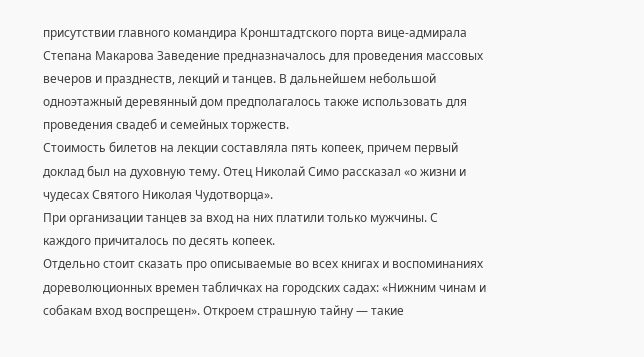присутствии главного командира Кронштадтского порта вице-адмирала Степана Макарова Заведение предназначалось для проведения массовых вечеров и празднеств, лекций и танцев. В дальнейшем небольшой одноэтажный деревянный дом предполагалось также использовать для проведения свадеб и семейных торжеств.
Стоимость билетов на лекции составляла пять копеек, причем первый доклад был на духовную тему. Отец Николай Симо рассказал «о жизни и чудесах Святого Николая Чудотворца».
При организации танцев за вход на них платили только мужчины. С каждого причиталось по десять копеек.
Отдельно стоит сказать про описываемые во всех книгах и воспоминаниях дореволюционных времен табличках на городских садах: «Нижним чинам и собакам вход воспрещен». Откроем страшную тайну — такие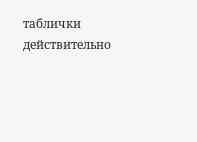таблички действительно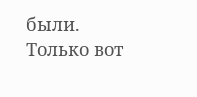были. Только вот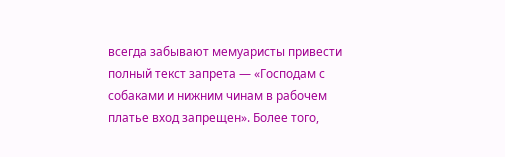всегда забывают мемуаристы привести полный текст запрета — «Господам с собаками и нижним чинам в рабочем платье вход запрещен». Более того,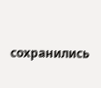сохранились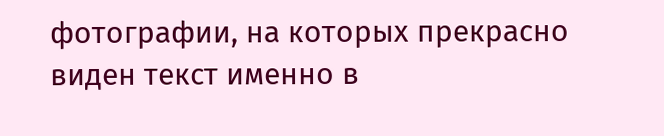фотографии, на которых прекрасно виден текст именно в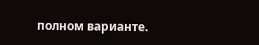полном варианте.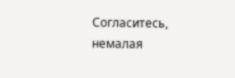Согласитесь, немалая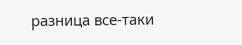разница все-таки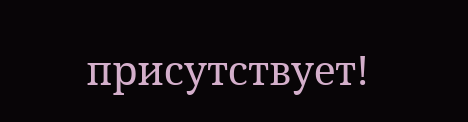присутствует!